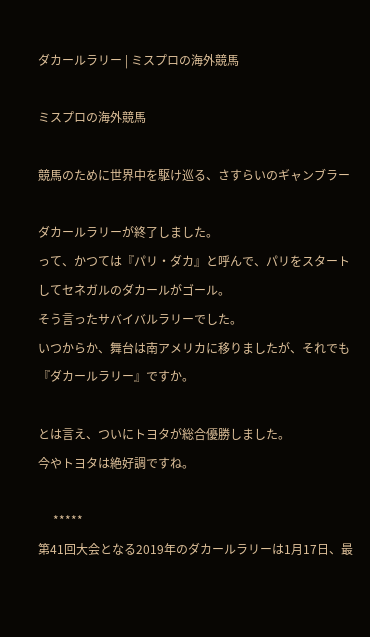ダカールラリー | ミスプロの海外競馬

ミスプロの海外競馬

競馬のために世界中を駆け巡る、さすらいのギャンブラー

ダカールラリーが終了しました。
って、かつては『パリ・ダカ』と呼んで、パリをスタートしてセネガルのダカールがゴール。
そう言ったサバイバルラリーでした。
いつからか、舞台は南アメリカに移りましたが、それでも『ダカールラリー』ですか。

とは言え、ついにトヨタが総合優勝しました。
今やトヨタは絶好調ですね。

     *****
第41回大会となる2019年のダカールラリーは1月17日、最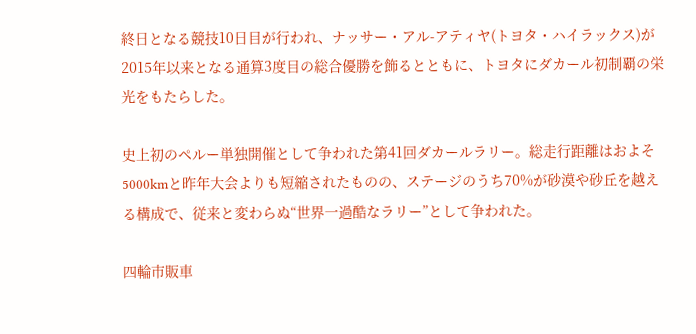終日となる競技10日目が行われ、ナッサー・アル-アティヤ(トヨタ・ハイラックス)が2015年以来となる通算3度目の総合優勝を飾るとともに、トヨタにダカール初制覇の栄光をもたらした。

史上初のペルー単独開催として争われた第41回ダカールラリー。総走行距離はおよそ5000kmと昨年大会よりも短縮されたものの、ステージのうち70%が砂漠や砂丘を越える構成で、従来と変わらぬ“世界一過酷なラリー”として争われた。

四輪市販車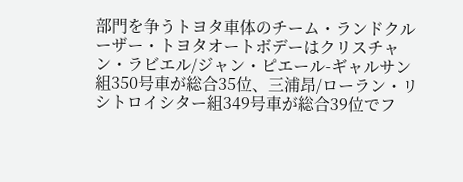部門を争うトヨタ車体のチーム・ランドクルーザー・トヨタオートボデーはクリスチャン・ラビエル/ジャン・ピエール-ギャルサン組350号車が総合35位、三浦昂/ローラン・リシトロイシター組349号車が総合39位でフ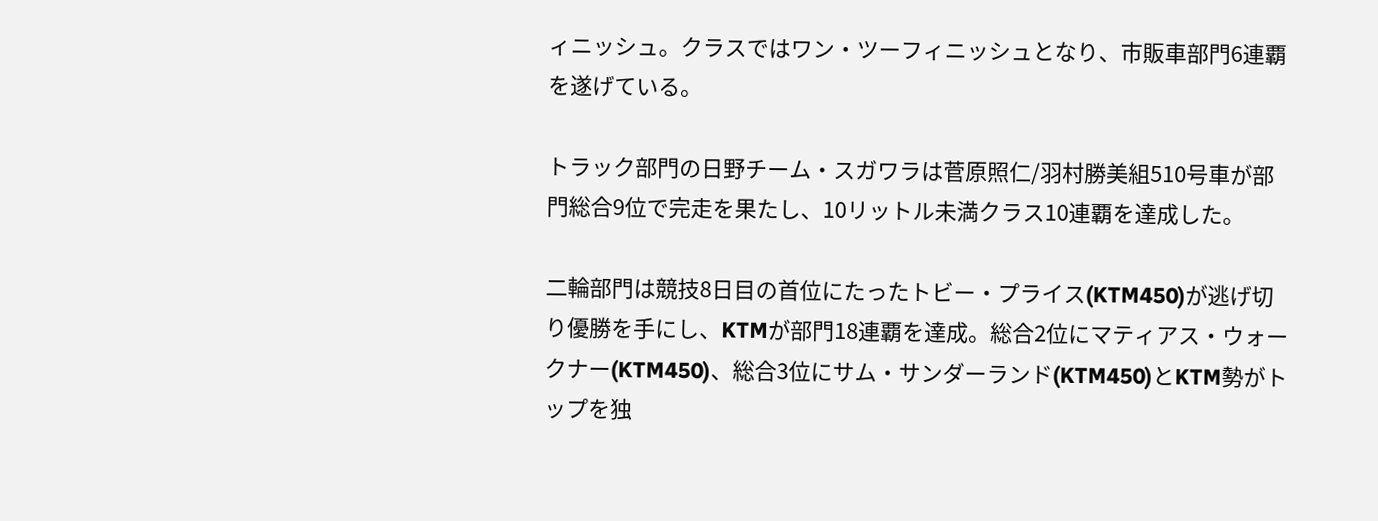ィニッシュ。クラスではワン・ツーフィニッシュとなり、市販車部門6連覇を遂げている。

トラック部門の日野チーム・スガワラは菅原照仁/羽村勝美組510号車が部門総合9位で完走を果たし、10リットル未満クラス10連覇を達成した。

二輪部門は競技8日目の首位にたったトビー・プライス(KTM450)が逃げ切り優勝を手にし、KTMが部門18連覇を達成。総合2位にマティアス・ウォークナー(KTM450)、総合3位にサム・サンダーランド(KTM450)とKTM勢がトップを独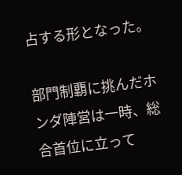占する形となった。

部門制覇に挑んだホンダ陣営は一時、総合首位に立って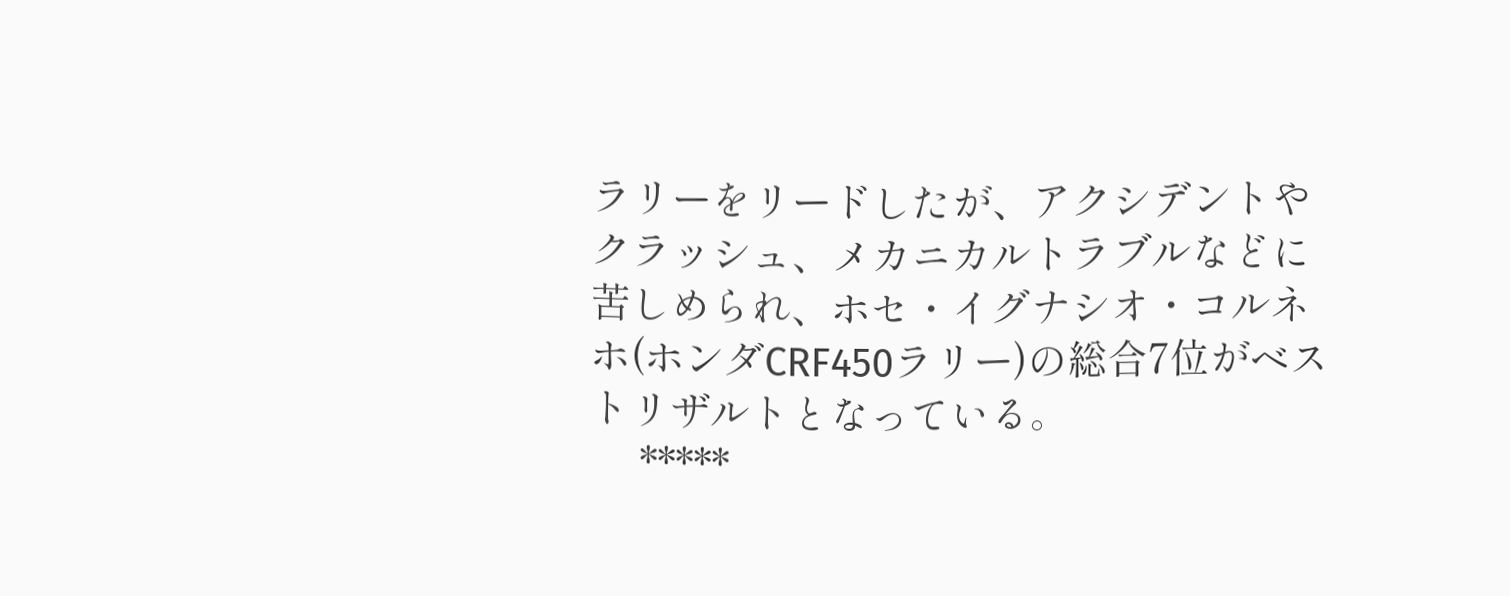ラリーをリードしたが、アクシデントやクラッシュ、メカニカルトラブルなどに苦しめられ、ホセ・イグナシオ・コルネホ(ホンダCRF450ラリー)の総合7位がベストリザルトとなっている。
     *****